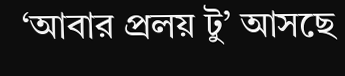‘আবার প্রলয় টু’ আসছে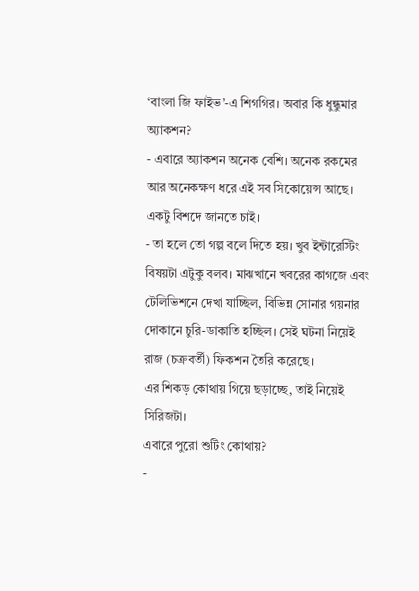‘বাংলা জি ফাইভ’-এ শিগগির। অবার কি ধুন্ধুমার অ্যাকশন?
- এবারে অ্যাকশন অনেক বেশি। অনেক রকমের আর অনেকক্ষণ ধরে এই সব সিকোয়েন্স আছে।
একটু বিশদে জানতে চাই।
- তা হলে তো গল্প বলে দিতে হয়। খুব ইন্টারেস্টিং বিষয়টা এটুকু বলব। মাঝখানে খবরের কাগজে এবং টেলিভিশনে দেখা যাচ্ছিল, বিভিন্ন সোনার গয়নার দোকানে চুরি-ডাকাতি হচ্ছিল। সেই ঘটনা নিয়েই রাজ (চক্রবর্তী) ফিকশন তৈরি করেছে।
এর শিকড় কোথায় গিয়ে ছড়াচ্ছে, তাই নিয়েই সিরিজটা।
এবারে পুরো শুটিং কোথায়?
-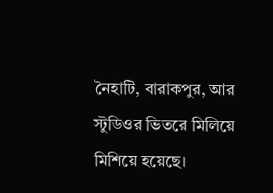নৈহাটি, বারাকপুর, আর স্টুডিওর ভিতরে মিলিয়ে মিশিয়ে হয়েছে।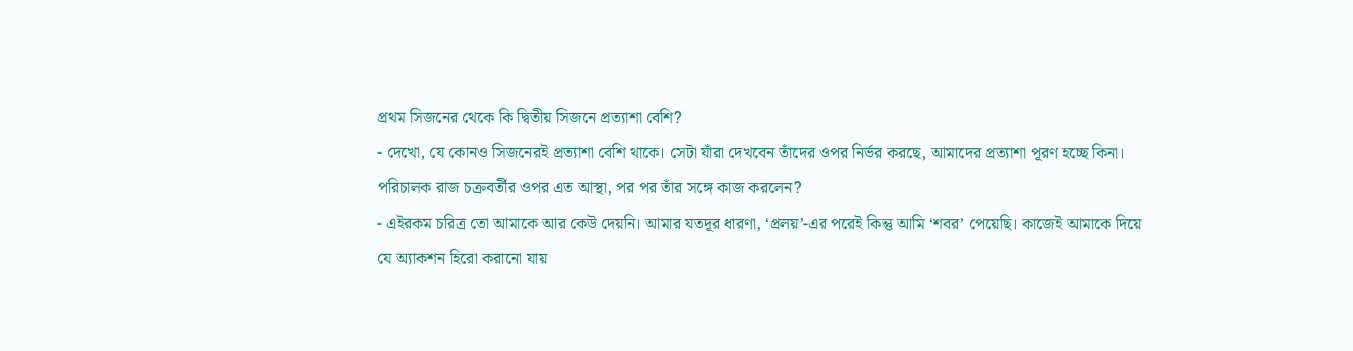প্রথম সিজনের থেকে কি দ্বিতীয় সিজনে প্রত্যাশা বেশি?
- দেখো, যে কোনও সিজনেরই প্রত্যাশা বেশি থাকে। সেটা যাঁরা দেখবেন তাঁদের ওপর নির্ভর করছে, আমাদের প্রত্যাশা পূরণ হচ্ছে কিনা।
পরিচালক রাজ চক্রবর্তীর ওপর এত আস্থা, পর পর তাঁর সঙ্গে কাজ করলেন?
- এইরকম চরিত্র তো আমাকে আর কেউ দেয়নি। আমার যতদূর ধারণা, ‘প্রলয়’-এর পরেই কিন্তু আমি ‘শবর’ পেয়েছি। কাজেই আমাকে দিয়ে যে অ্যাকশন হিরো করানো যায়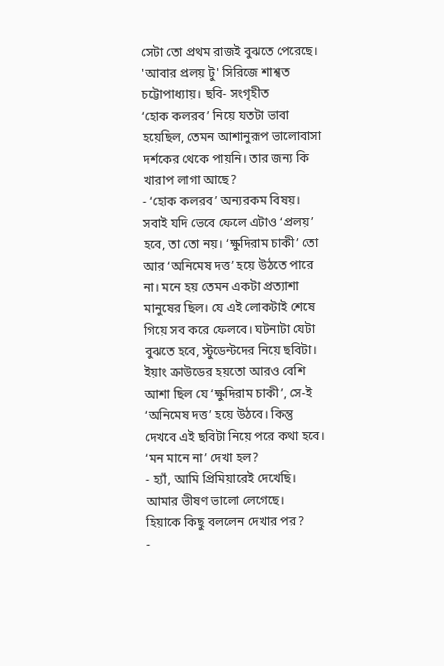সেটা তো প্রথম রাজই বুঝতে পেরেছে।
'আবার প্রলয় টু' সিরিজে শাশ্বত চট্টোপাধ্যায়। ছবি- সংগৃহীত
‘হোক কলরব’ নিয়ে যতটা ভাবা হয়েছিল, তেমন আশানুরূপ ভালোবাসা দর্শকের থেকে পায়নি। তার জন্য কি খারাপ লাগা আছে?
- ‘হোক কলরব’ অন্যরকম বিষয়। সবাই যদি ভেবে ফেলে এটাও ‘প্রলয়’ হবে, তা তো নয়। ‘ক্ষুদিরাম চাকী’ তো আর ‘অনিমেষ দত্ত’ হয়ে উঠতে পারে না। মনে হয় তেমন একটা প্রত্যাশা মানুষের ছিল। যে এই লোকটাই শেষে গিয়ে সব করে ফেলবে। ঘটনাটা যেটা বুঝতে হবে, স্টুডেন্টদের নিয়ে ছবিটা। ইয়াং ক্রাউডের হয়তো আরও বেশি আশা ছিল যে ‘ক্ষুদিরাম চাকী’, সে-ই ‘অনিমেষ দত্ত’ হয়ে উঠবে। কিন্তু দেখবে এই ছবিটা নিয়ে পরে কথা হবে।
‘মন মানে না’ দেখা হল?
- হ্যাঁ, আমি প্রিমিয়ারেই দেখেছি। আমার ভীষণ ভালো লেগেছে।
হিয়াকে কিছু বললেন দেখার পর?
-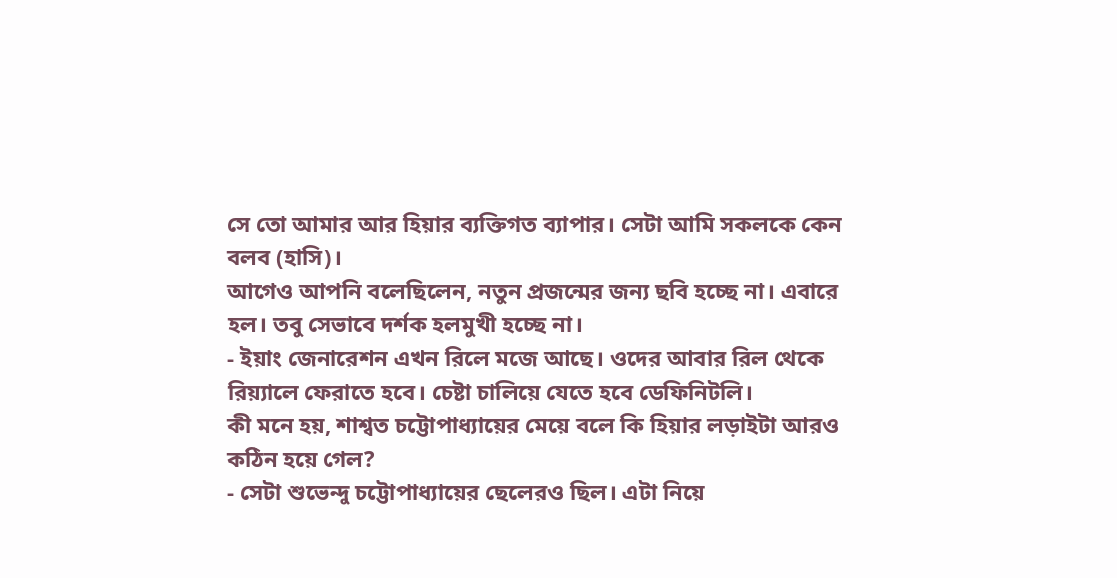সে তো আমার আর হিয়ার ব্যক্তিগত ব্যাপার। সেটা আমি সকলকে কেন বলব (হাসি)।
আগেও আপনি বলেছিলেন, নতুন প্রজন্মের জন্য ছবি হচ্ছে না। এবারে হল। তবু সেভাবে দর্শক হলমুখী হচ্ছে না।
- ইয়াং জেনারেশন এখন রিলে মজে আছে। ওদের আবার রিল থেকে রিয়্যালে ফেরাতে হবে। চেষ্টা চালিয়ে যেতে হবে ডেফিনিটলি।
কী মনে হয়, শাশ্বত চট্টোপাধ্যায়ের মেয়ে বলে কি হিয়ার লড়াইটা আরও কঠিন হয়ে গেল?
- সেটা শুভেন্দু চট্টোপাধ্যায়ের ছেলেরও ছিল। এটা নিয়ে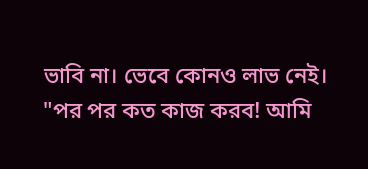ভাবি না। ভেবে কোনও লাভ নেই।
"পর পর কত কাজ করব! আমি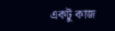একটু কাজ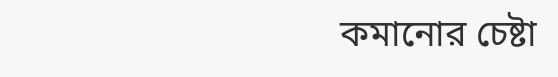কমানোর চেষ্টা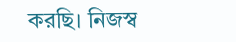করছি। নিজস্ব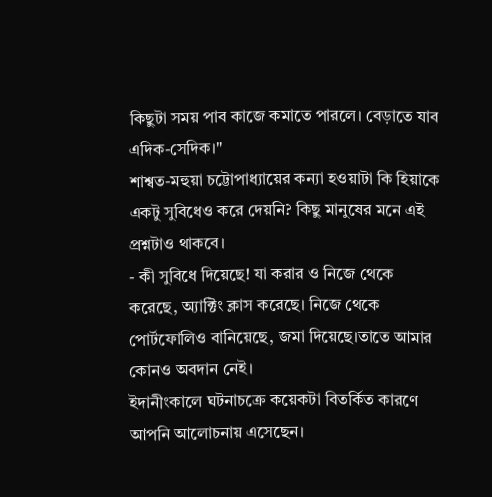কিছুটা সময় পাব কাজে কমাতে পারলে। বেড়াতে যাব এদিক-সেদিক।"
শাশ্বত-মহুয়া চট্টোপাধ্যায়ের কন্যা হওয়াটা কি হিয়াকে একটু সুবিধেও করে দেয়নি? কিছু মানুষের মনে এই প্রশ্নটাও থাকবে।
- কী সুবিধে দিয়েছে! যা করার ও নিজে থেকে করেছে, অ্যাক্টিং ক্লাস করেছে। নিজে থেকে পোর্টফোলিও বানিয়েছে, জমা দিয়েছে।তাতে আমার কোনও অবদান নেই।
ইদানীংকালে ঘটনাচক্রে কয়েকটা বিতর্কিত কারণে আপনি আলোচনায় এসেছেন।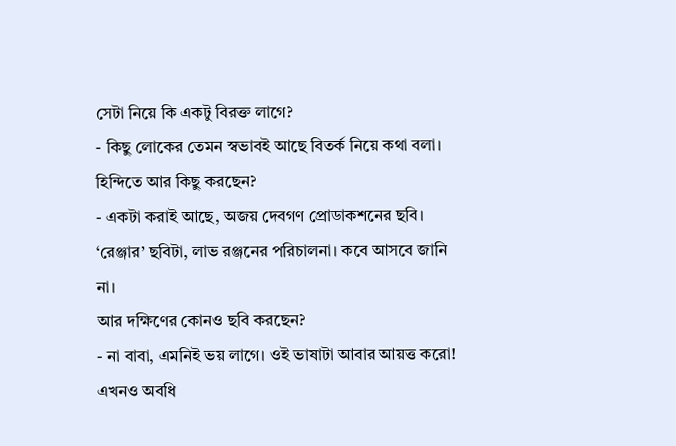সেটা নিয়ে কি একটু বিরক্ত লাগে?
- কিছু লোকের তেমন স্বভাবই আছে বিতর্ক নিয়ে কথা বলা।
হিন্দিতে আর কিছু করছেন?
- একটা করাই আছে, অজয় দেবগণ প্রোডাকশনের ছবি। ‘রেঞ্জার’ ছবিটা, লাভ রঞ্জনের পরিচালনা। কবে আসবে জানি না।
আর দক্ষিণের কোনও ছবি করছেন?
- না বাবা, এমনিই ভয় লাগে। ওই ভাষাটা আবার আয়ত্ত করো! এখনও অবধি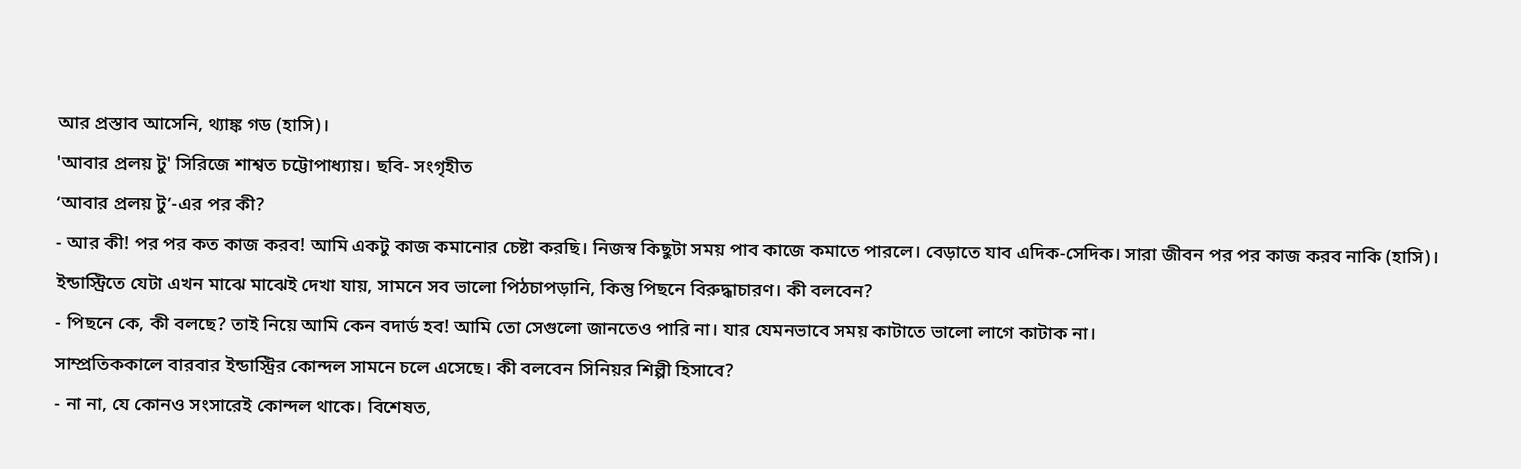আর প্রস্তাব আসেনি, থ্যাঙ্ক গড (হাসি)।
'আবার প্রলয় টু' সিরিজে শাশ্বত চট্টোপাধ্যায়। ছবি- সংগৃহীত
‘আবার প্রলয় টু’-এর পর কী?
- আর কী! পর পর কত কাজ করব! আমি একটু কাজ কমানোর চেষ্টা করছি। নিজস্ব কিছুটা সময় পাব কাজে কমাতে পারলে। বেড়াতে যাব এদিক-সেদিক। সারা জীবন পর পর কাজ করব নাকি (হাসি)।
ইন্ডাস্ট্রিতে যেটা এখন মাঝে মাঝেই দেখা যায়, সামনে সব ভালো পিঠচাপড়ানি, কিন্তু পিছনে বিরুদ্ধাচারণ। কী বলবেন?
- পিছনে কে, কী বলছে? তাই নিয়ে আমি কেন বদার্ড হব! আমি তো সেগুলো জানতেও পারি না। যার যেমনভাবে সময় কাটাতে ভালো লাগে কাটাক না।
সাম্প্রতিককালে বারবার ইন্ডাস্ট্রির কোন্দল সামনে চলে এসেছে। কী বলবেন সিনিয়র শিল্পী হিসাবে?
- না না, যে কোনও সংসারেই কোন্দল থাকে। বিশেষত,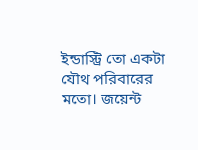ইন্ডাস্ট্রি তো একটা যৌথ পরিবারের মতো। জয়েন্ট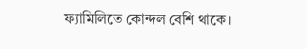ফ্যামিলিতে কোন্দল বেশি থাকে।